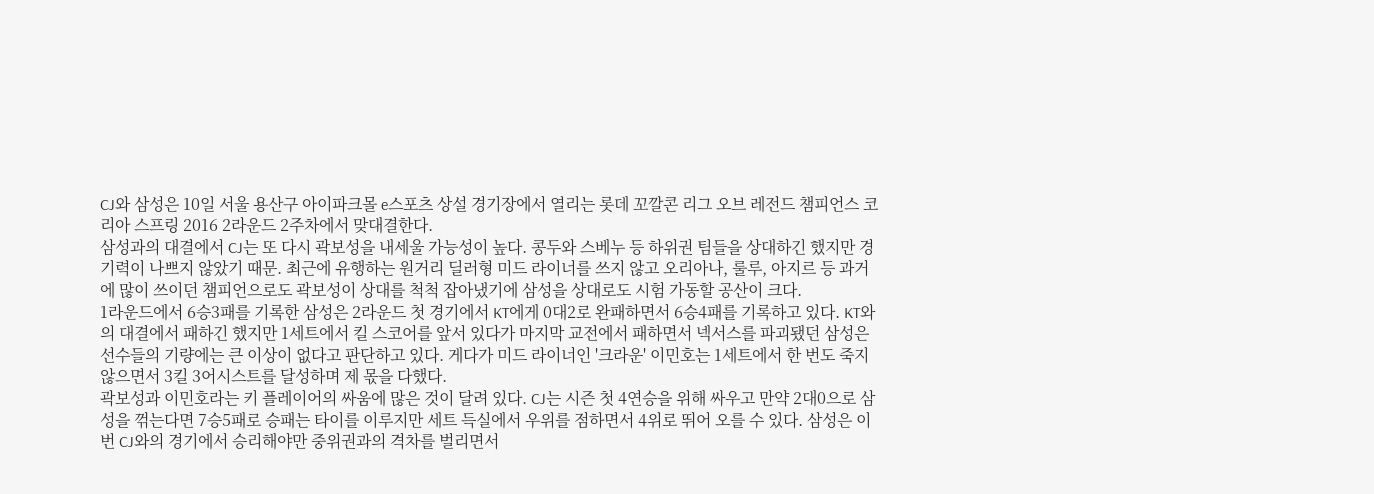CJ와 삼성은 10일 서울 용산구 아이파크몰 e스포츠 상설 경기장에서 열리는 롯데 꼬깔콘 리그 오브 레전드 챔피언스 코리아 스프링 2016 2라운드 2주차에서 맞대결한다.
삼성과의 대결에서 CJ는 또 다시 곽보성을 내세울 가능성이 높다. 콩두와 스베누 등 하위권 팀들을 상대하긴 했지만 경기력이 나쁘지 않았기 때문. 최근에 유행하는 원거리 딜러형 미드 라이너를 쓰지 않고 오리아나, 룰루, 아지르 등 과거에 많이 쓰이던 챔피언으로도 곽보성이 상대를 척척 잡아냈기에 삼성을 상대로도 시험 가동할 공산이 크다.
1라운드에서 6승3패를 기록한 삼성은 2라운드 첫 경기에서 KT에게 0대2로 완패하면서 6승4패를 기록하고 있다. KT와의 대결에서 패하긴 했지만 1세트에서 킬 스코어를 앞서 있다가 마지막 교전에서 패하면서 넥서스를 파괴됐던 삼성은 선수들의 기량에는 큰 이상이 없다고 판단하고 있다. 게다가 미드 라이너인 '크라운' 이민호는 1세트에서 한 번도 죽지 않으면서 3킬 3어시스트를 달성하며 제 몫을 다했다.
곽보성과 이민호라는 키 플레이어의 싸움에 많은 것이 달려 있다. CJ는 시즌 첫 4연승을 위해 싸우고 만약 2대0으로 삼성을 꺾는다면 7승5패로 승패는 타이를 이루지만 세트 득실에서 우위를 점하면서 4위로 뛰어 오를 수 있다. 삼성은 이번 CJ와의 경기에서 승리해야만 중위권과의 격차를 벌리면서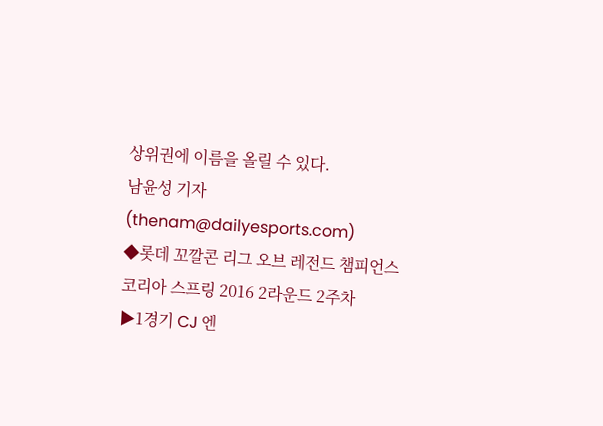상위권에 이름을 올릴 수 있다.
남윤성 기자 (thenam@dailyesports.com)
◆롯데 꼬깔콘 리그 오브 레전드 챔피언스 코리아 스프링 2016 2라운드 2주차
▶1경기 CJ 엔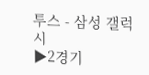투스 - 삼성 갤럭시
▶2경기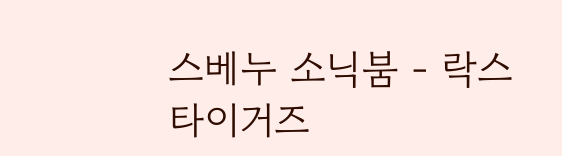스베누 소닉붐 - 락스 타이거즈